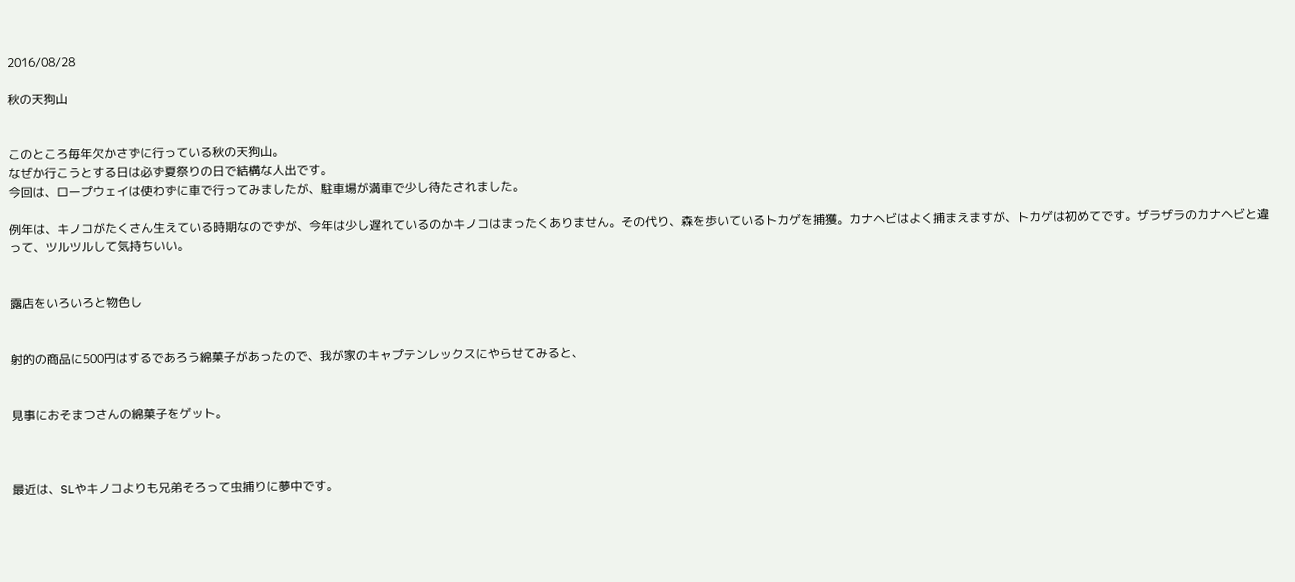2016/08/28

秋の天狗山


このところ毎年欠かさずに行っている秋の天狗山。
なぜか行こうとする日は必ず夏祭りの日で結構な人出です。
今回は、ロープウェイは使わずに車で行ってみましたが、駐車場が満車で少し待たされました。

例年は、キノコがたくさん生えている時期なのでずが、今年は少し遅れているのかキノコはまったくありません。その代り、森を歩いているトカゲを捕獲。カナヘビはよく捕まえますが、トカゲは初めてです。ザラザラのカナヘビと違って、ツルツルして気持ちいい。


露店をいろいろと物色し


射的の商品に500円はするであろう綿菓子があったので、我が家のキャプテンレックスにやらせてみると、


見事におそまつさんの綿菓子をゲット。



最近は、SLやキノコよりも兄弟そろって虫捕りに夢中です。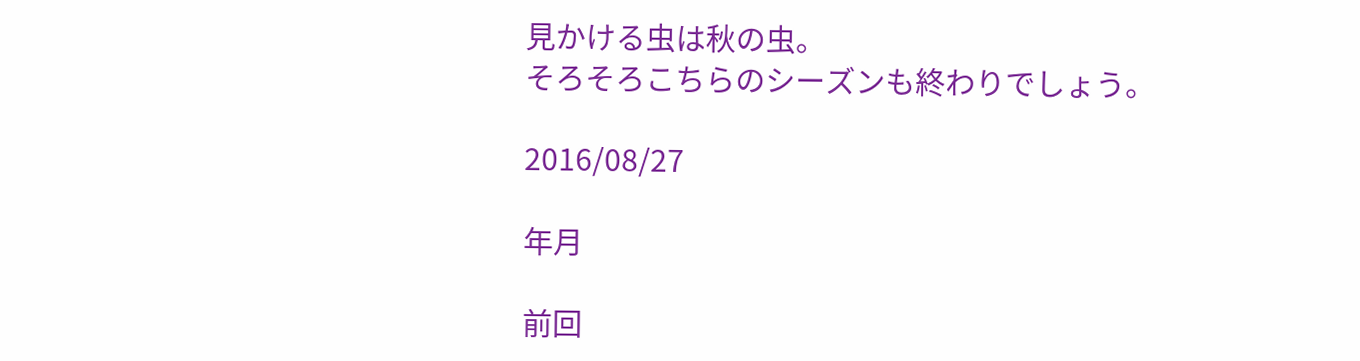見かける虫は秋の虫。
そろそろこちらのシーズンも終わりでしょう。

2016/08/27

年月

前回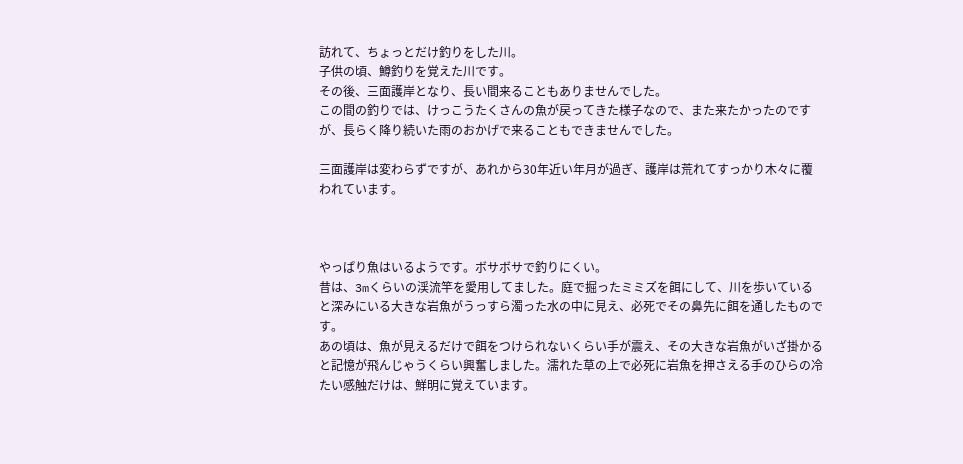訪れて、ちょっとだけ釣りをした川。
子供の頃、鱒釣りを覚えた川です。
その後、三面護岸となり、長い間来ることもありませんでした。
この間の釣りでは、けっこうたくさんの魚が戻ってきた様子なので、また来たかったのですが、長らく降り続いた雨のおかげで来ることもできませんでした。

三面護岸は変わらずですが、あれから30年近い年月が過ぎ、護岸は荒れてすっかり木々に覆われています。



やっぱり魚はいるようです。ボサボサで釣りにくい。
昔は、3mくらいの渓流竿を愛用してました。庭で掘ったミミズを餌にして、川を歩いていると深みにいる大きな岩魚がうっすら濁った水の中に見え、必死でその鼻先に餌を通したものです。
あの頃は、魚が見えるだけで餌をつけられないくらい手が震え、その大きな岩魚がいざ掛かると記憶が飛んじゃうくらい興奮しました。濡れた草の上で必死に岩魚を押さえる手のひらの冷たい感触だけは、鮮明に覚えています。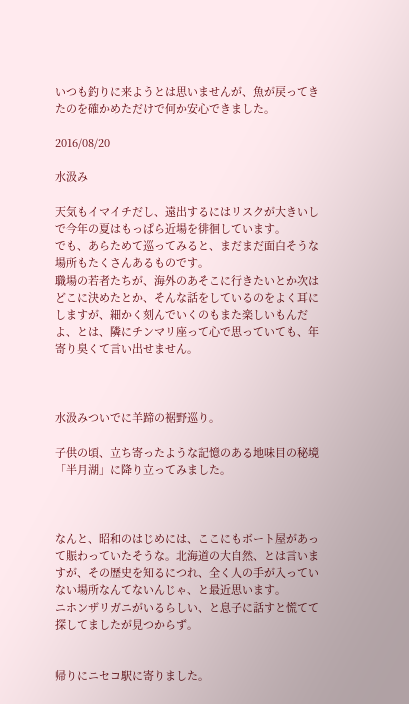いつも釣りに来ようとは思いませんが、魚が戻ってきたのを確かめただけで何か安心できました。

2016/08/20

水汲み

天気もイマイチだし、遠出するにはリスクが大きいしで今年の夏はもっぱら近場を徘徊しています。
でも、あらためて巡ってみると、まだまだ面白そうな場所もたくさんあるものです。
職場の若者たちが、海外のあそこに行きたいとか次はどこに決めたとか、そんな話をしているのをよく耳にしますが、細かく刻んでいくのもまた楽しいもんだよ、とは、隣にチンマリ座って心で思っていても、年寄り臭くて言い出せません。



水汲みついでに羊蹄の裾野巡り。

子供の頃、立ち寄ったような記憶のある地味目の秘境「半月湖」に降り立ってみました。



なんと、昭和のはじめには、ここにもボート屋があって賑わっていたそうな。北海道の大自然、とは言いますが、その歴史を知るにつれ、全く人の手が入っていない場所なんてないんじゃ、と最近思います。
ニホンザリガニがいるらしい、と息子に話すと慌てて探してましたが見つからず。


帰りにニセコ駅に寄りました。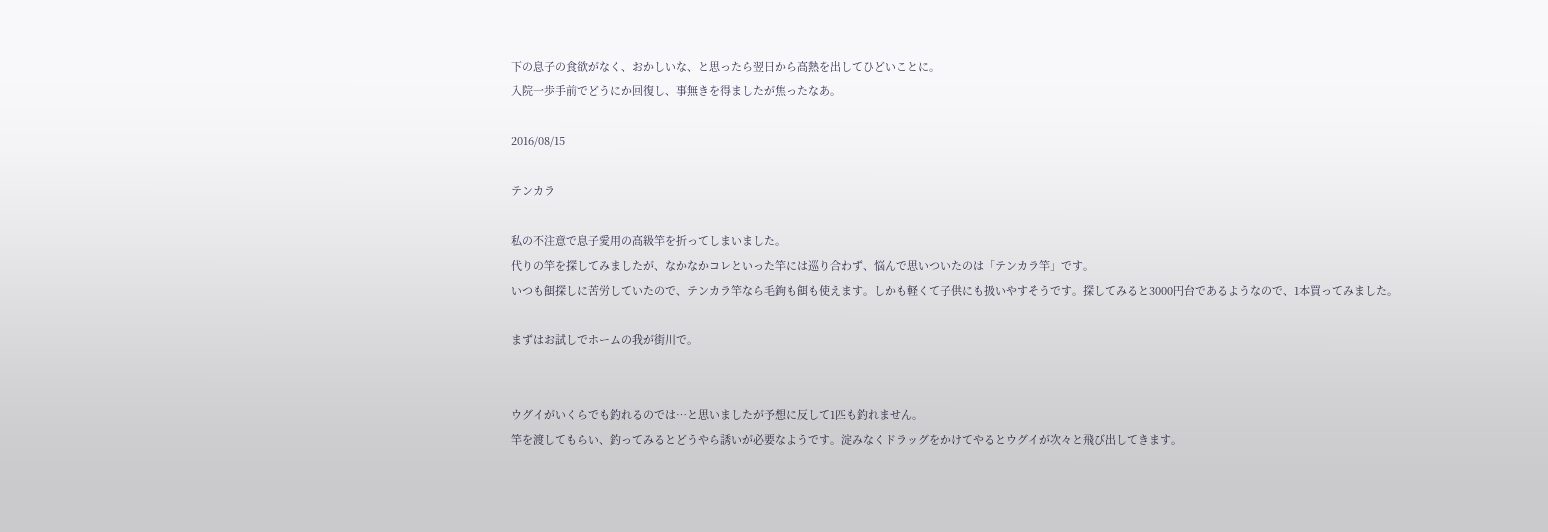下の息子の食欲がなく、おかしいな、と思ったら翌日から高熱を出してひどいことに。
入院一歩手前でどうにか回復し、事無きを得ましたが焦ったなあ。

2016/08/15

テンカラ

私の不注意で息子愛用の高級竿を折ってしまいました。
代りの竿を探してみましたが、なかなかコレといった竿には巡り合わず、悩んで思いついたのは「テンカラ竿」です。
いつも餌探しに苦労していたので、テンカラ竿なら毛鉤も餌も使えます。しかも軽くて子供にも扱いやすそうです。探してみると3000円台であるようなので、1本買ってみました。

まずはお試しでホームの我が街川で。


ウグイがいくらでも釣れるのでは…と思いましたが予想に反して1匹も釣れません。
竿を渡してもらい、釣ってみるとどうやら誘いが必要なようです。淀みなくドラッグをかけてやるとウグイが次々と飛び出してきます。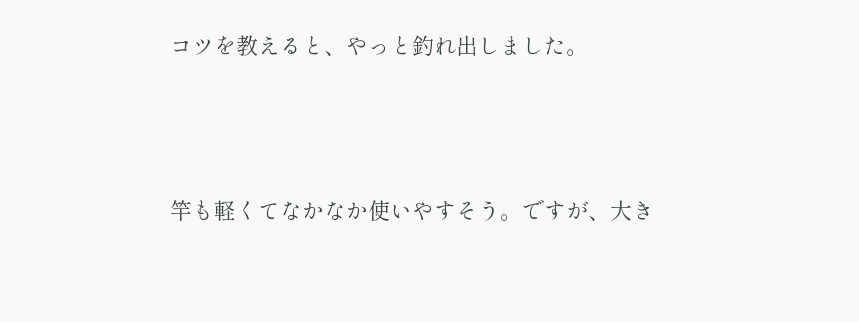コツを教えると、やっと釣れ出しました。




竿も軽くてなかなか使いやすそう。ですが、大き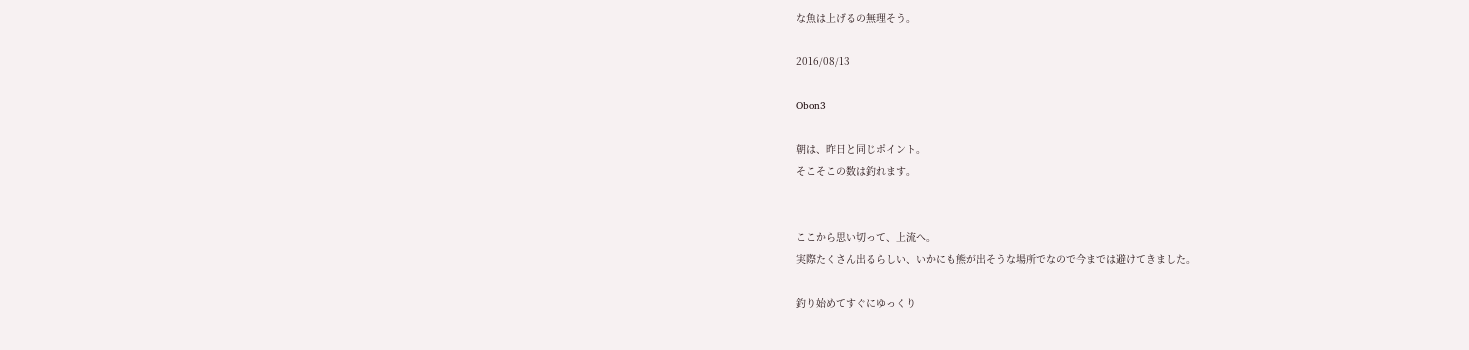な魚は上げるの無理そう。

2016/08/13

Obon3

朝は、昨日と同じポイント。
そこそこの数は釣れます。


ここから思い切って、上流へ。
実際たくさん出るらしい、いかにも熊が出そうな場所でなので今までは避けてきました。

釣り始めてすぐにゆっくり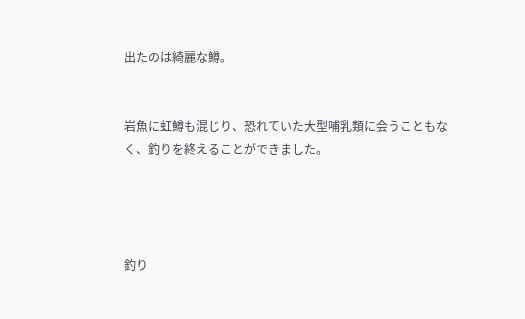出たのは綺麗な鱒。


岩魚に虹鱒も混じり、恐れていた大型哺乳類に会うこともなく、釣りを終えることができました。




釣り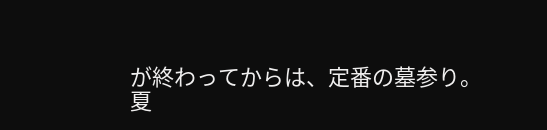が終わってからは、定番の墓参り。
夏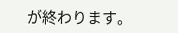が終わります。